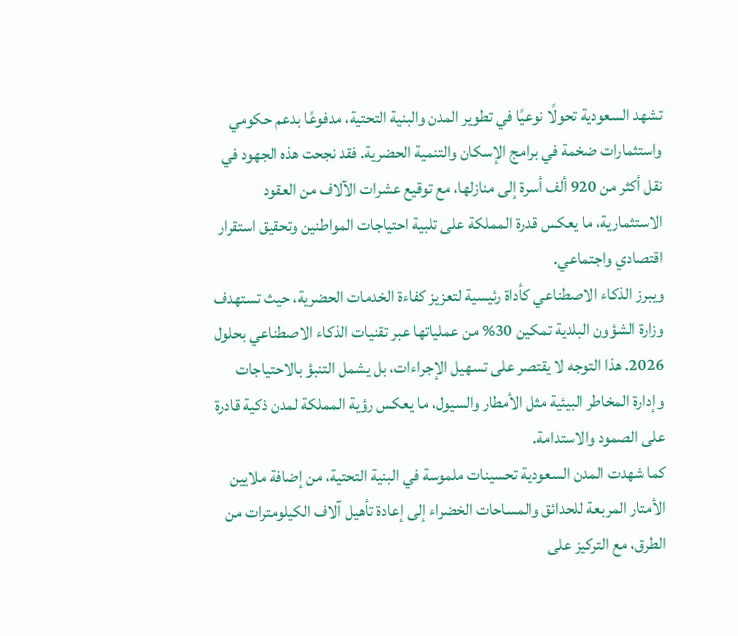تشهد السعودية تحولًا نوعيًا في تطوير المدن والبنية التحتية، مدفوعًا بدعم حكومي واستثمارات ضخمة في برامج الإسكان والتنمية الحضرية. فقد نجحت هذه الجهود في نقل أكثر من 920 ألف أسرة إلى منازلها، مع توقيع عشرات الآلاف من العقود الاستثمارية، ما يعكس قدرة المملكة على تلبية احتياجات المواطنين وتحقيق استقرار اقتصادي واجتماعي.
ويبرز الذكاء الاصطناعي كأداة رئيسية لتعزيز كفاءة الخدمات الحضرية، حيث تستهدف وزارة الشؤون البلدية تمكين 30% من عملياتها عبر تقنيات الذكاء الاصطناعي بحلول 2026. هذا التوجه لا يقتصر على تسهيل الإجراءات، بل يشمل التنبؤ بالاحتياجات وإدارة المخاطر البيئية مثل الأمطار والسيول، ما يعكس رؤية المملكة لمدن ذكية قادرة على الصمود والاستدامة.
كما شهدت المدن السعودية تحسينات ملموسة في البنية التحتية، من إضافة ملايين الأمتار المربعة للحدائق والمساحات الخضراء إلى إعادة تأهيل آلاف الكيلومترات من الطرق، مع التركيز على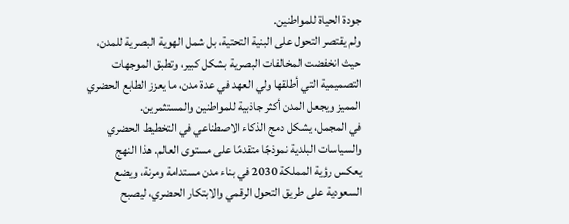جودة الحياة للمواطنين.
ولم يقتصر التحول على البنية التحتية، بل شمل الهوية البصرية للمدن، حيث انخفضت المخالفات البصرية بشكل كبير، وتطبق الموجهات التصميمية التي أطلقها ولي العهد في عدة مدن، ما يعزز الطابع الحضري المميز ويجعل المدن أكثر جاذبية للمواطنين والمستثمرين.
في المجمل، يشكل دمج الذكاء الاصطناعي في التخطيط الحضري والسياسات البلدية نموذجًا متقدمًا على مستوى العالم. هذا النهج يعكس رؤية المملكة 2030 في بناء مدن مستدامة ومرنة، ويضع السعودية على طريق التحول الرقمي والابتكار الحضري، ليصبح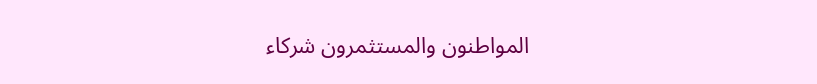المواطنون والمستثمرون شركاء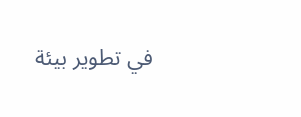في تطوير بيئة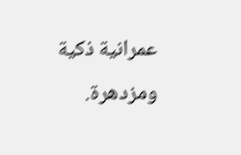عمرانية ذكية ومزدهرة.